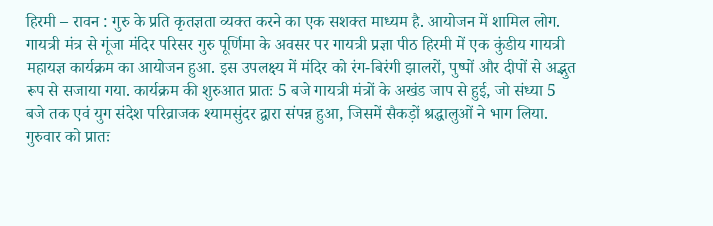हिरमी – रावन : गुरु के प्रति कृतज्ञता व्यक्त करने का एक सशक्त माध्यम है. आयोजन में शामिल लोग. गायत्री मंत्र से गूंजा मंदिर परिसर गुरु पूर्णिमा के अवसर पर गायत्री प्रज्ञा पीठ हिरमी में एक कुंडीय गायत्री महायज्ञ कार्यक्रम का आयोजन हुआ. इस उपलक्ष्य में मंदिर को रंग-बिरंगी झालरों, पुष्पों और दीपों से अद्भुत रूप से सजाया गया. कार्यक्रम की शुरुआत प्रातः 5 बजे गायत्री मंत्रों के अखंड जाप से हुई, जो संध्या 5 बजे तक एवं युग संदेश परिव्राजक श्यामसुंदर द्वारा संपन्न हुआ, जिसमें सैकड़ों श्रद्धालुओं ने भाग लिया. गुरुवार को प्रातः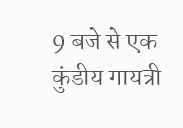9 बजे से एक कुंडीय गायत्री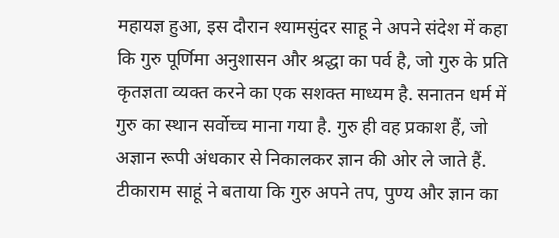महायज्ञ हुआ, इस दौरान श्यामसुंदर साहू ने अपने संदेश में कहा कि गुरु पूर्णिमा अनुशासन और श्रद्धा का पर्व है, जो गुरु के प्रति कृतज्ञता व्यक्त करने का एक सशक्त माध्यम है. सनातन धर्म में गुरु का स्थान सर्वोच्च माना गया है. गुरु ही वह प्रकाश हैं, जो अज्ञान रूपी अंधकार से निकालकर ज्ञान की ओर ले जाते हैं. टीकाराम साहूं ने बताया कि गुरु अपने तप, पुण्य और ज्ञान का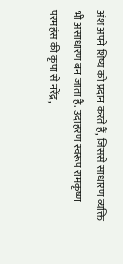अंश अपने शिष्य को प्रदान करते हैं, जिससे साधारण व्यक्ति भी असाधारण बन जाता है. उदाहरण स्वरूप रामकृष्ण परमहंस की कृपा से नरेंद्र,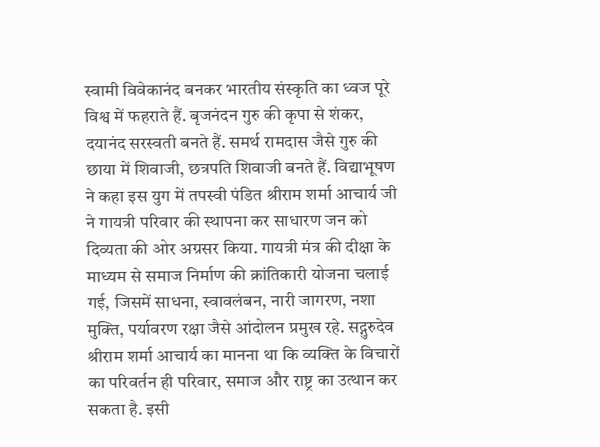स्वामी विवेकानंद बनकर भारतीय संस्कृति का ध्वज पूरे विश्व में फहराते हैं. बृजनंदन गुरु की कृपा से शंकर, दयानंद सरस्वती बनते हैं. समर्थ रामदास जैसे गुरु की छाया में शिवाजी, छत्रपति शिवाजी बनते हैं. विद्याभूषण ने कहा इस युग में तपस्वी पंडित श्रीराम शर्मा आचार्य जी ने गायत्री परिवार की स्थापना कर साधारण जन को दिव्यता की ओर अग्रसर किया. गायत्री मंत्र की दीक्षा के माध्यम से समाज निर्माण की क्रांतिकारी योजना चलाई गई, जिसमें साधना, स्वावलंबन, नारी जागरण, नशा मुक्ति, पर्यावरण रक्षा जैसे आंदोलन प्रमुख रहे. सद्गुरुदेव श्रीराम शर्मा आचार्य का मानना था कि व्यक्ति के विचारों का परिवर्तन ही परिवार, समाज और राष्ट्र का उत्थान कर सकता है. इसी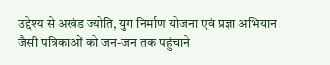उद्देश्य से अखंड ज्योति, युग निर्माण योजना एवं प्रज्ञा अभियान जैसी पत्रिकाओं को जन-जन तक पहुंचाने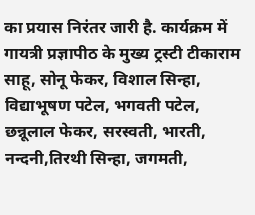का प्रयास निरंतर जारी है. कार्यक्रम में गायत्री प्रज्ञापीठ के मुख्य ट्रस्टी टीकाराम साहू, सोनू फेकर, विशाल सिन्हा, विद्याभूषण पटेल, भगवती पटेल, छन्नूलाल फेकर, सरस्वती, भारती, नन्दनी,तिरथी सिन्हा, जगमती,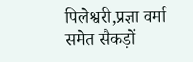पिलेश्वरी,प्रज्ञा वर्मा समेत सैकड़ों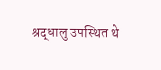श्रद्धालु उपस्थित थे